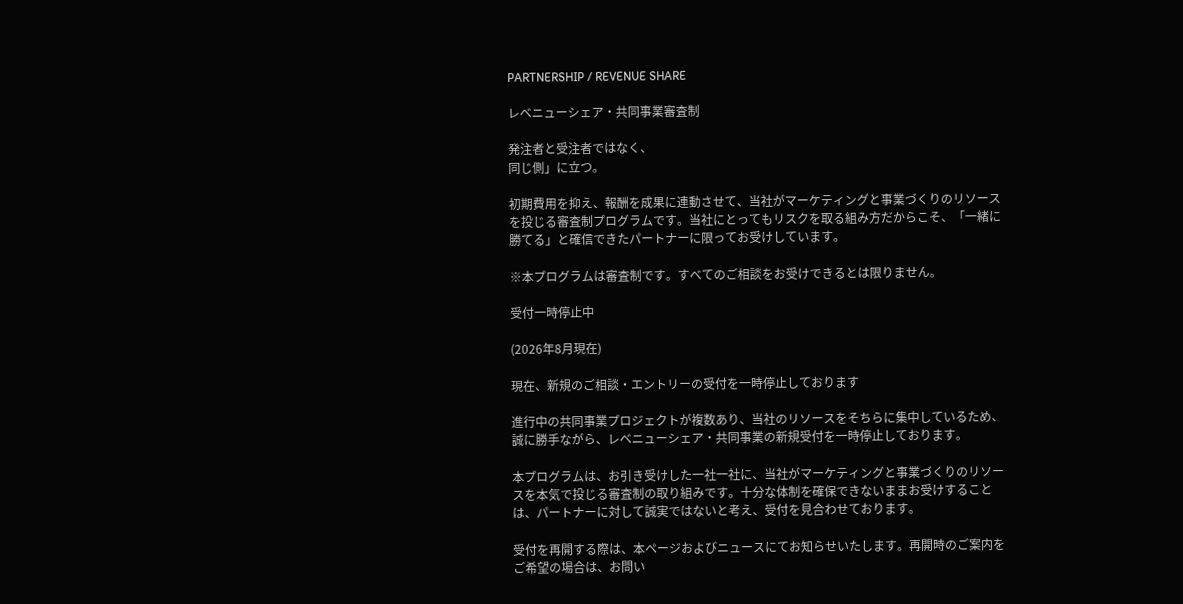PARTNERSHIP / REVENUE SHARE

レベニューシェア・共同事業審査制

発注者と受注者ではなく、
同じ側」に立つ。

初期費用を抑え、報酬を成果に連動させて、当社がマーケティングと事業づくりのリソースを投じる審査制プログラムです。当社にとってもリスクを取る組み方だからこそ、「一緒に勝てる」と確信できたパートナーに限ってお受けしています。

※本プログラムは審査制です。すべてのご相談をお受けできるとは限りません。

受付一時停止中

(2026年8月現在)

現在、新規のご相談・エントリーの受付を一時停止しております

進行中の共同事業プロジェクトが複数あり、当社のリソースをそちらに集中しているため、誠に勝手ながら、レベニューシェア・共同事業の新規受付を一時停止しております。

本プログラムは、お引き受けした一社一社に、当社がマーケティングと事業づくりのリソースを本気で投じる審査制の取り組みです。十分な体制を確保できないままお受けすることは、パートナーに対して誠実ではないと考え、受付を見合わせております。

受付を再開する際は、本ページおよびニュースにてお知らせいたします。再開時のご案内をご希望の場合は、お問い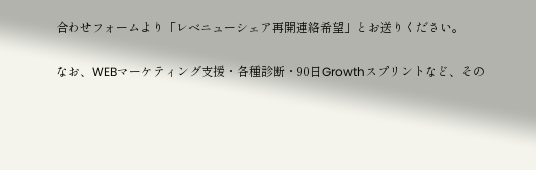合わせフォームより「レベニューシェア再開連絡希望」とお送りください。

なお、WEBマーケティング支援・各種診断・90日Growthスプリントなど、その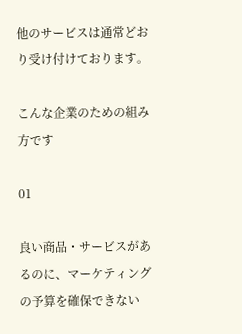他のサービスは通常どおり受け付けております。

こんな企業のための組み方です

01

良い商品・サービスがあるのに、マーケティングの予算を確保できない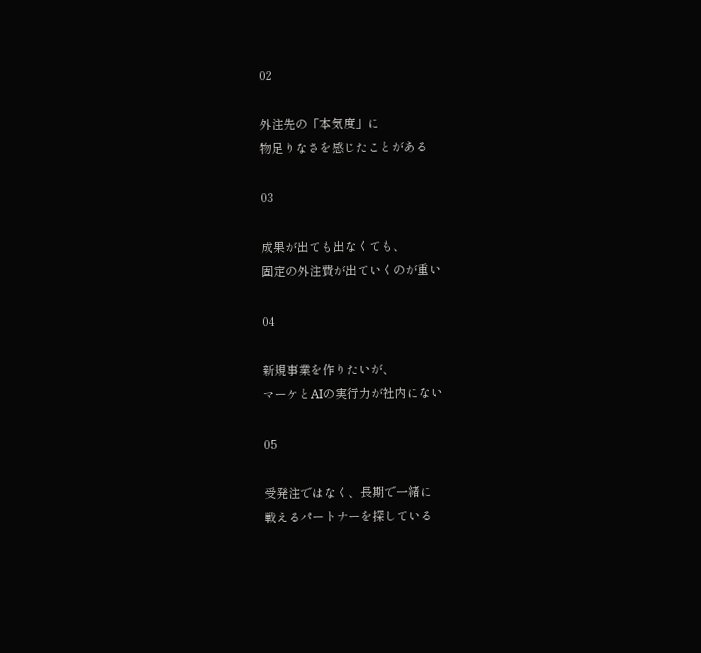02

外注先の「本気度」に
物足りなさを感じたことがある

03

成果が出ても出なくても、
固定の外注費が出ていくのが重い

04

新規事業を作りたいが、
マーケとAIの実行力が社内にない

05

受発注ではなく、長期で一緒に
戦えるパートナーを探している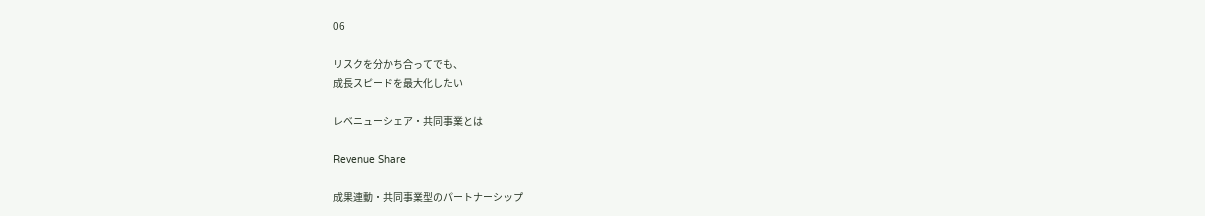06

リスクを分かち合ってでも、
成長スピードを最大化したい

レベニューシェア・共同事業とは

Revenue Share

成果連動・共同事業型のパートナーシップ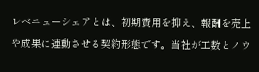レベニューシェアとは、初期費用を抑え、報酬を売上や成果に連動させる契約形態です。当社が工数とノウ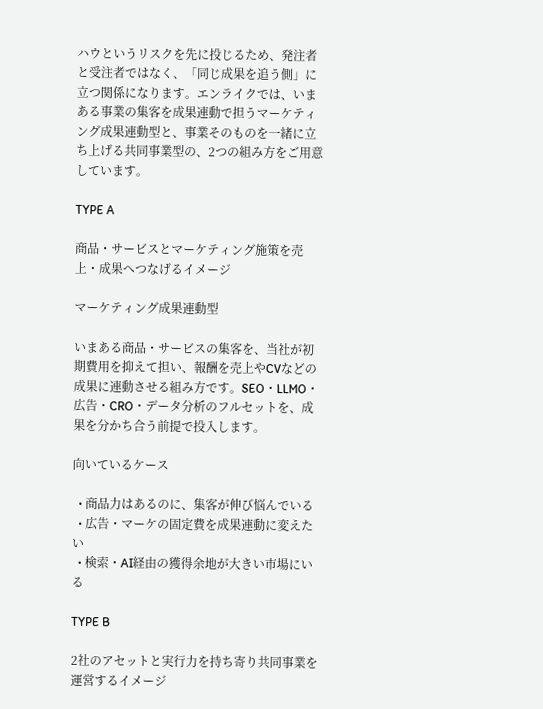ハウというリスクを先に投じるため、発注者と受注者ではなく、「同じ成果を追う側」に立つ関係になります。エンライクでは、いまある事業の集客を成果連動で担うマーケティング成果連動型と、事業そのものを一緒に立ち上げる共同事業型の、2つの組み方をご用意しています。

TYPE A

商品・サービスとマーケティング施策を売上・成果へつなげるイメージ

マーケティング成果連動型

いまある商品・サービスの集客を、当社が初期費用を抑えて担い、報酬を売上やCVなどの成果に連動させる組み方です。SEO・LLMO・広告・CRO・データ分析のフルセットを、成果を分かち合う前提で投入します。

向いているケース

  • 商品力はあるのに、集客が伸び悩んでいる
  • 広告・マーケの固定費を成果連動に変えたい
  • 検索・AI経由の獲得余地が大きい市場にいる

TYPE B

2社のアセットと実行力を持ち寄り共同事業を運営するイメージ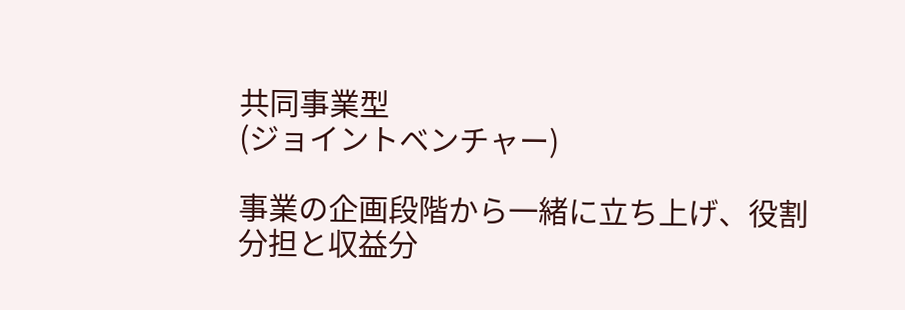共同事業型
(ジョイントベンチャー)

事業の企画段階から一緒に立ち上げ、役割分担と収益分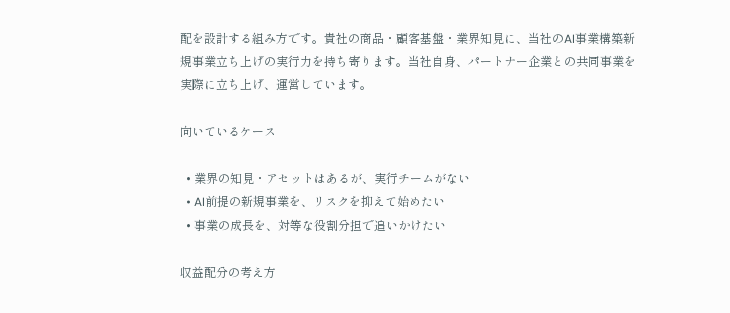配を設計する組み方です。貴社の商品・顧客基盤・業界知見に、当社のAI事業構築新規事業立ち上げの実行力を持ち寄ります。当社自身、パートナー企業との共同事業を実際に立ち上げ、運営しています。

向いているケース

  • 業界の知見・アセットはあるが、実行チームがない
  • AI前提の新規事業を、リスクを抑えて始めたい
  • 事業の成長を、対等な役割分担で追いかけたい

収益配分の考え方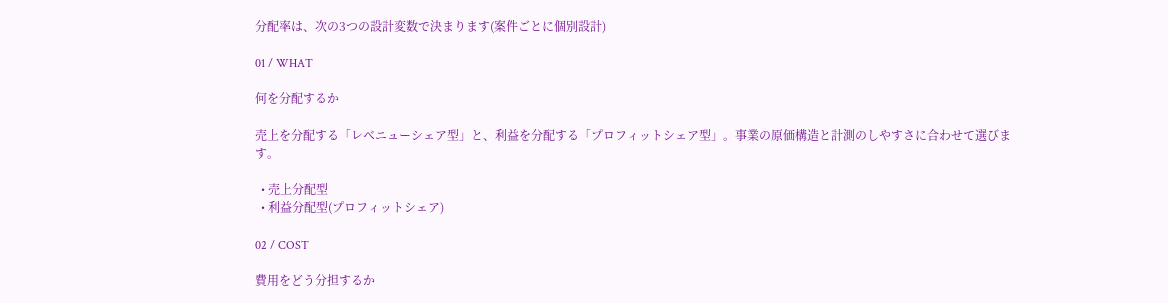分配率は、次の3つの設計変数で決まります(案件ごとに個別設計)

01 / WHAT

何を分配するか

売上を分配する「レベニューシェア型」と、利益を分配する「プロフィットシェア型」。事業の原価構造と計測のしやすさに合わせて選びます。

  • 売上分配型
  • 利益分配型(プロフィットシェア)

02 / COST

費用をどう分担するか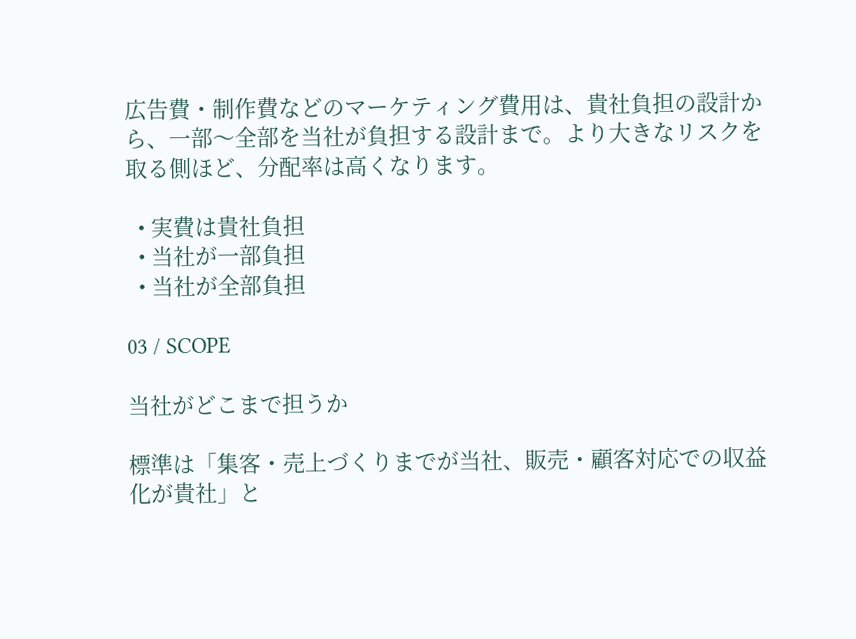広告費・制作費などのマーケティング費用は、貴社負担の設計から、一部〜全部を当社が負担する設計まで。より大きなリスクを取る側ほど、分配率は高くなります。

  • 実費は貴社負担
  • 当社が一部負担
  • 当社が全部負担

03 / SCOPE

当社がどこまで担うか

標準は「集客・売上づくりまでが当社、販売・顧客対応での収益化が貴社」と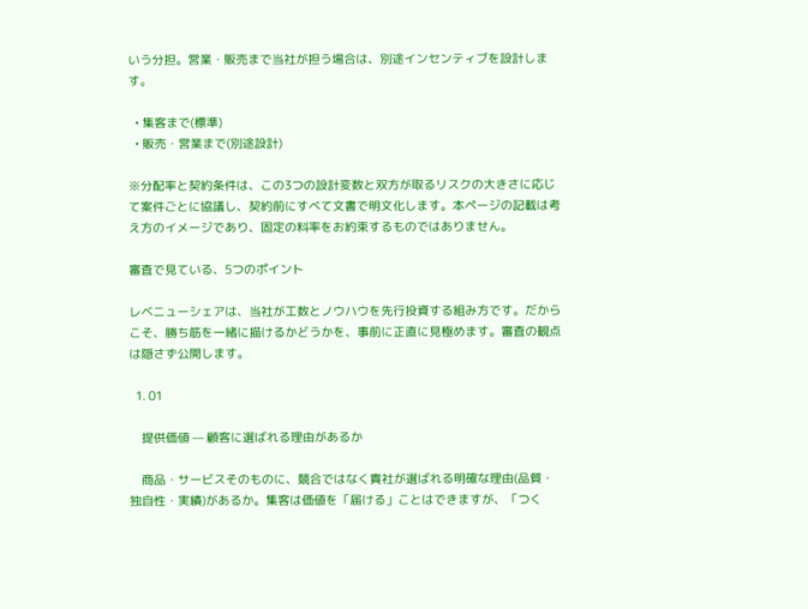いう分担。営業・販売まで当社が担う場合は、別途インセンティブを設計します。

  • 集客まで(標準)
  • 販売・営業まで(別途設計)

※分配率と契約条件は、この3つの設計変数と双方が取るリスクの大きさに応じて案件ごとに協議し、契約前にすべて文書で明文化します。本ページの記載は考え方のイメージであり、固定の料率をお約束するものではありません。

審査で見ている、5つのポイント

レベニューシェアは、当社が工数とノウハウを先行投資する組み方です。だからこそ、勝ち筋を一緒に描けるかどうかを、事前に正直に見極めます。審査の観点は隠さず公開します。

  1. 01

    提供価値 — 顧客に選ばれる理由があるか

    商品・サービスそのものに、競合ではなく貴社が選ばれる明確な理由(品質・独自性・実績)があるか。集客は価値を「届ける」ことはできますが、「つく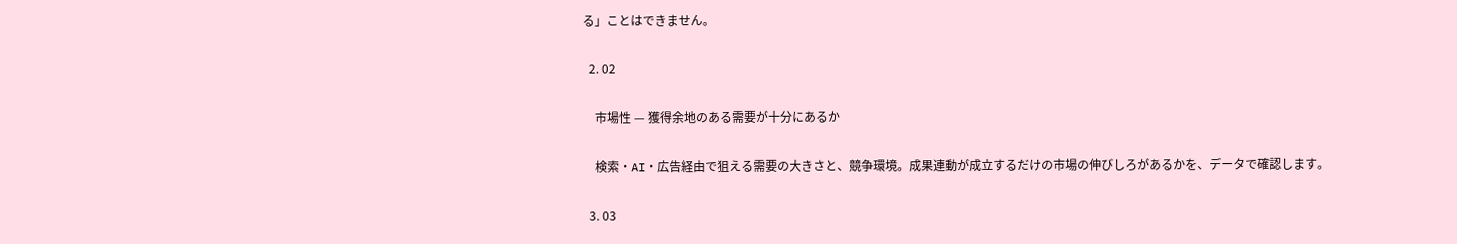る」ことはできません。

  2. 02

    市場性 — 獲得余地のある需要が十分にあるか

    検索・AI・広告経由で狙える需要の大きさと、競争環境。成果連動が成立するだけの市場の伸びしろがあるかを、データで確認します。

  3. 03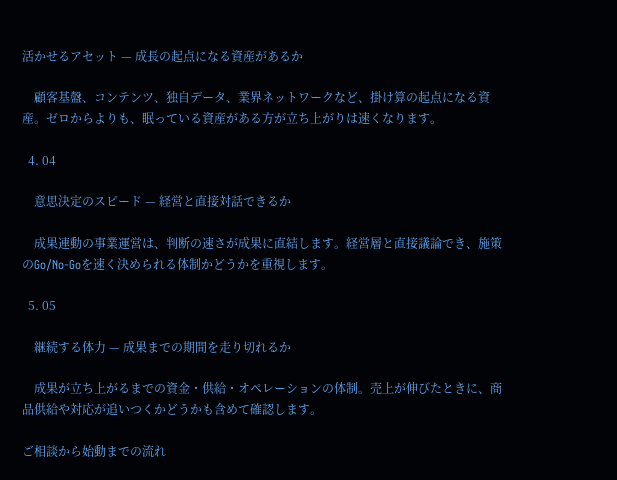活かせるアセット — 成長の起点になる資産があるか

    顧客基盤、コンテンツ、独自データ、業界ネットワークなど、掛け算の起点になる資産。ゼロからよりも、眠っている資産がある方が立ち上がりは速くなります。

  4. 04

    意思決定のスピード — 経営と直接対話できるか

    成果連動の事業運営は、判断の速さが成果に直結します。経営層と直接議論でき、施策のGo/No-Goを速く決められる体制かどうかを重視します。

  5. 05

    継続する体力 — 成果までの期間を走り切れるか

    成果が立ち上がるまでの資金・供給・オペレーションの体制。売上が伸びたときに、商品供給や対応が追いつくかどうかも含めて確認します。

ご相談から始動までの流れ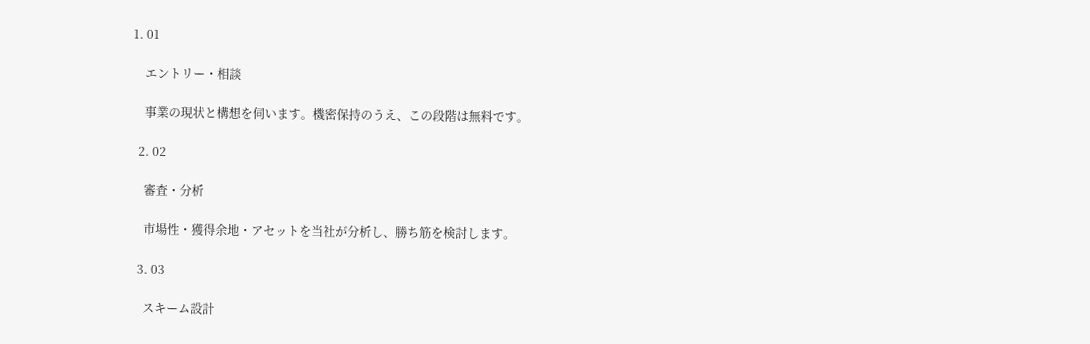1. 01

    エントリー・相談

    事業の現状と構想を伺います。機密保持のうえ、この段階は無料です。

  2. 02

    審査・分析

    市場性・獲得余地・アセットを当社が分析し、勝ち筋を検討します。

  3. 03

    スキーム設計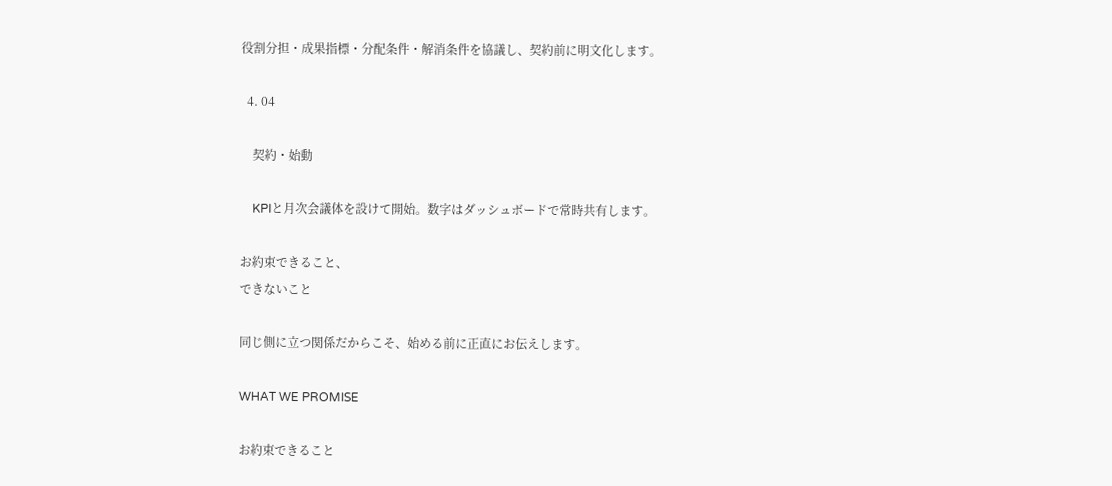役割分担・成果指標・分配条件・解消条件を協議し、契約前に明文化します。

  4. 04

    契約・始動

    KPIと月次会議体を設けて開始。数字はダッシュボードで常時共有します。

お約束できること、
できないこと

同じ側に立つ関係だからこそ、始める前に正直にお伝えします。

WHAT WE PROMISE

お約束できること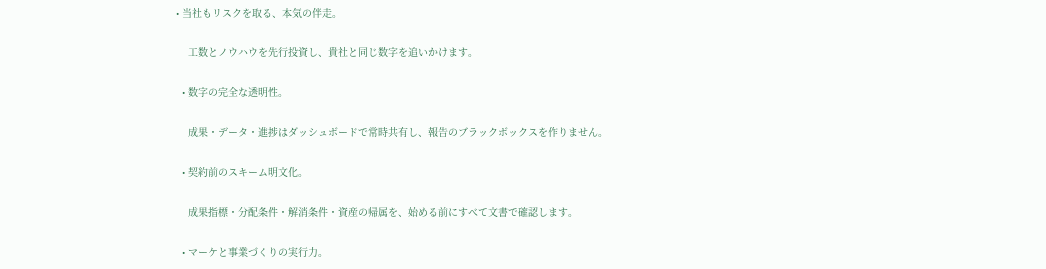• 当社もリスクを取る、本気の伴走。

    工数とノウハウを先行投資し、貴社と同じ数字を追いかけます。

  • 数字の完全な透明性。

    成果・データ・進捗はダッシュボードで常時共有し、報告のブラックボックスを作りません。

  • 契約前のスキーム明文化。

    成果指標・分配条件・解消条件・資産の帰属を、始める前にすべて文書で確認します。

  • マーケと事業づくりの実行力。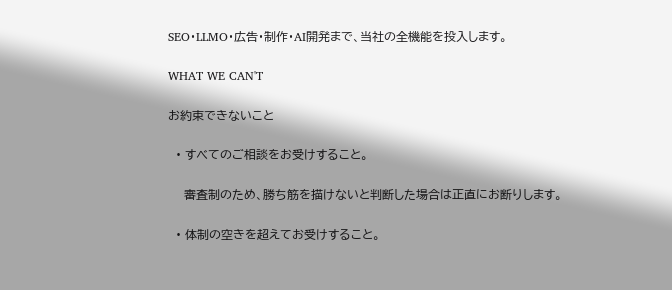SEO・LLMO・広告・制作・AI開発まで、当社の全機能を投入します。

WHAT WE CAN'T

お約束できないこと

  • すべてのご相談をお受けすること。

    審査制のため、勝ち筋を描けないと判断した場合は正直にお断りします。

  • 体制の空きを超えてお受けすること。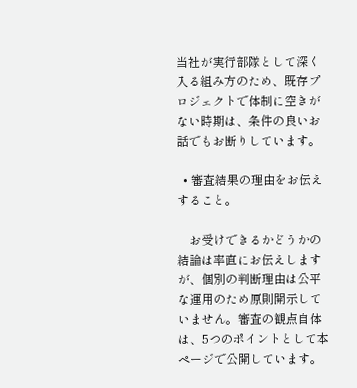当社が実行部隊として深く入る組み方のため、既存プロジェクトで体制に空きがない時期は、条件の良いお話でもお断りしています。

  • 審査結果の理由をお伝えすること。

    お受けできるかどうかの結論は率直にお伝えしますが、個別の判断理由は公平な運用のため原則開示していません。審査の観点自体は、5つのポイントとして本ページで公開しています。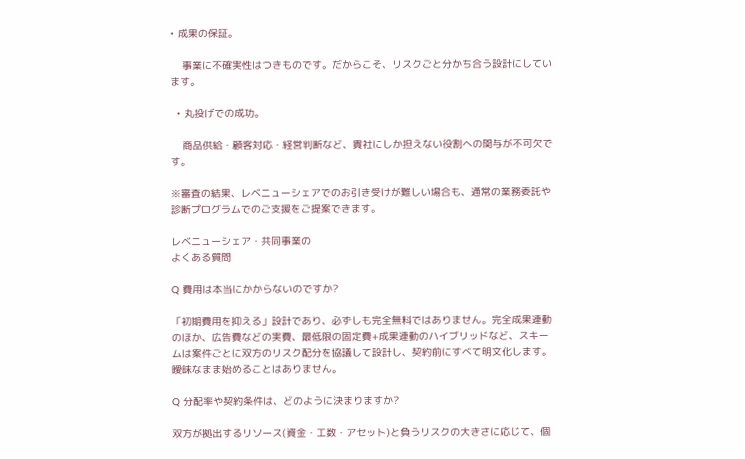• 成果の保証。

    事業に不確実性はつきものです。だからこそ、リスクごと分かち合う設計にしています。

  • 丸投げでの成功。

    商品供給・顧客対応・経営判断など、貴社にしか担えない役割への関与が不可欠です。

※審査の結果、レベニューシェアでのお引き受けが難しい場合も、通常の業務委託や診断プログラムでのご支援をご提案できます。

レベニューシェア・共同事業の
よくある質問

Q 費用は本当にかからないのですか?

「初期費用を抑える」設計であり、必ずしも完全無料ではありません。完全成果連動のほか、広告費などの実費、最低限の固定費+成果連動のハイブリッドなど、スキームは案件ごとに双方のリスク配分を協議して設計し、契約前にすべて明文化します。曖昧なまま始めることはありません。

Q 分配率や契約条件は、どのように決まりますか?

双方が拠出するリソース(資金・工数・アセット)と負うリスクの大きさに応じて、個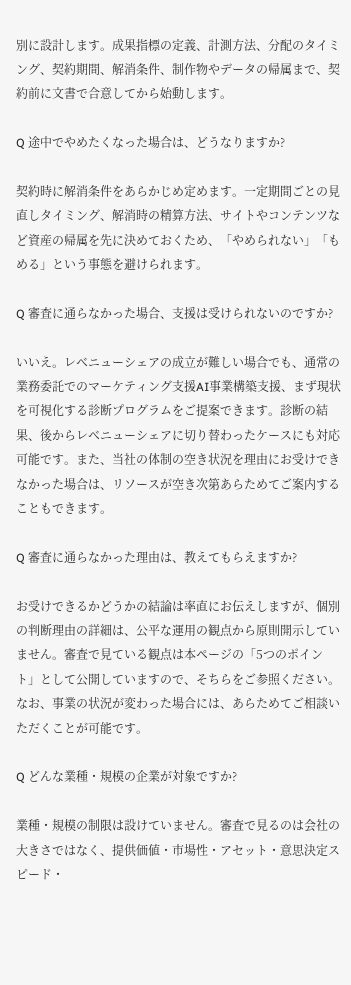別に設計します。成果指標の定義、計測方法、分配のタイミング、契約期間、解消条件、制作物やデータの帰属まで、契約前に文書で合意してから始動します。

Q 途中でやめたくなった場合は、どうなりますか?

契約時に解消条件をあらかじめ定めます。一定期間ごとの見直しタイミング、解消時の精算方法、サイトやコンテンツなど資産の帰属を先に決めておくため、「やめられない」「もめる」という事態を避けられます。

Q 審査に通らなかった場合、支援は受けられないのですか?

いいえ。レベニューシェアの成立が難しい場合でも、通常の業務委託でのマーケティング支援AI事業構築支援、まず現状を可視化する診断プログラムをご提案できます。診断の結果、後からレベニューシェアに切り替わったケースにも対応可能です。また、当社の体制の空き状況を理由にお受けできなかった場合は、リソースが空き次第あらためてご案内することもできます。

Q 審査に通らなかった理由は、教えてもらえますか?

お受けできるかどうかの結論は率直にお伝えしますが、個別の判断理由の詳細は、公平な運用の観点から原則開示していません。審査で見ている観点は本ページの「5つのポイント」として公開していますので、そちらをご参照ください。なお、事業の状況が変わった場合には、あらためてご相談いただくことが可能です。

Q どんな業種・規模の企業が対象ですか?

業種・規模の制限は設けていません。審査で見るのは会社の大きさではなく、提供価値・市場性・アセット・意思決定スピード・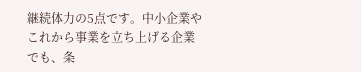継続体力の5点です。中小企業やこれから事業を立ち上げる企業でも、条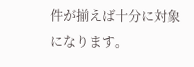件が揃えば十分に対象になります。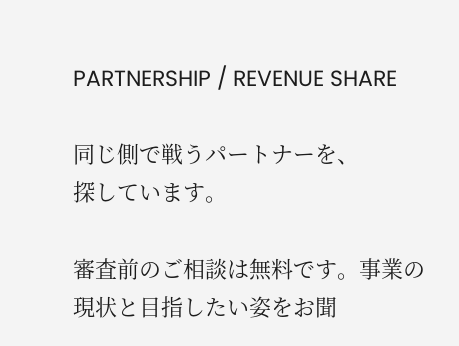PARTNERSHIP / REVENUE SHARE

同じ側で戦うパートナーを、
探しています。

審査前のご相談は無料です。事業の現状と目指したい姿をお聞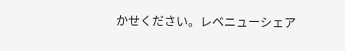かせください。レベニューシェア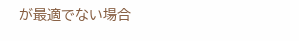が最適でない場合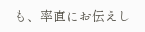も、率直にお伝えし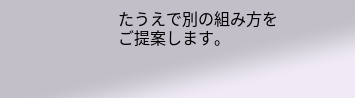たうえで別の組み方をご提案します。